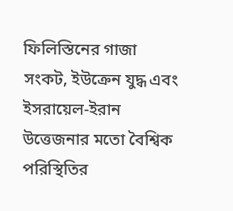ফিলিস্তিনের গাজা সংকট, ইউক্রেন যুদ্ধ এবং ইসরায়েল-ইরান উত্তেজনার মতো বৈশ্বিক পরিস্থিতির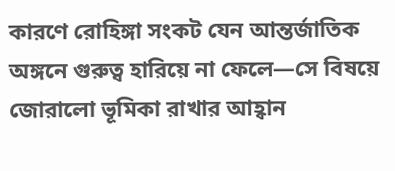কারণে রোহিঙ্গা সংকট যেন আন্তর্জাতিক অঙ্গনে গুরুত্ব হারিয়ে না ফেলে—সে বিষয়ে জোরালো ভূমিকা রাখার আহ্বান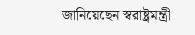জানিয়েছেন স্বরাষ্ট্রমন্ত্রী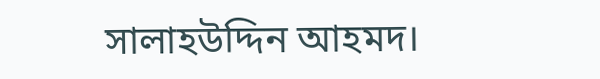সালাহউদ্দিন আহমদ।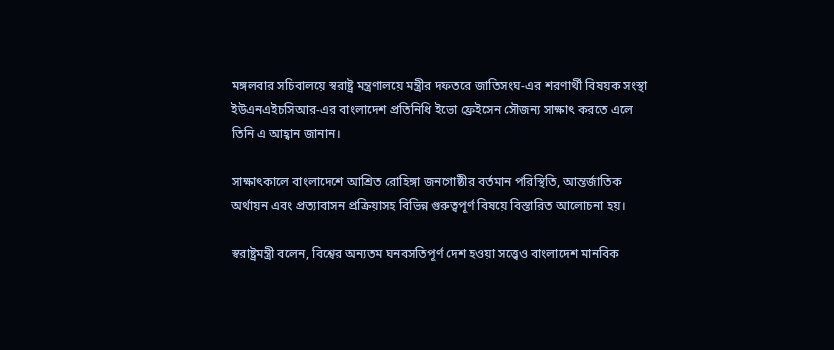মঙ্গলবার সচিবালয়ে স্বরাষ্ট্র মন্ত্রণালয়ে মন্ত্রীর দফতরে জাতিসংঘ-এর শরণার্থী বিষয়ক সংস্থা ইউএনএইচসিআর-এর বাংলাদেশ প্রতিনিধি ইভো ফ্রেইসেন সৌজন্য সাক্ষাৎ করতে এলে তিনি এ আহ্বান জানান।

সাক্ষাৎকালে বাংলাদেশে আশ্রিত রোহিঙ্গা জনগোষ্ঠীর বর্তমান পরিস্থিতি, আন্তর্জাতিক অর্থায়ন এবং প্রত্যাবাসন প্রক্রিয়াসহ বিভিন্ন গুরুত্বপূর্ণ বিষয়ে বিস্তারিত আলোচনা হয়।

স্বরাষ্ট্রমন্ত্রী বলেন, বিশ্বের অন্যতম ঘনবসতিপূর্ণ দেশ হওয়া সত্ত্বেও বাংলাদেশ মানবিক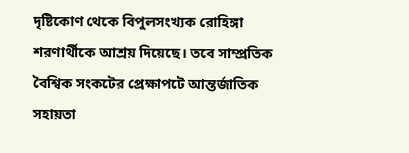দৃষ্টিকোণ থেকে বিপুলসংখ্যক রোহিঙ্গা শরণার্থীকে আশ্রয় দিয়েছে। তবে সাম্প্রতিক বৈশ্বিক সংকটের প্রেক্ষাপটে আন্তর্জাতিক সহায়তা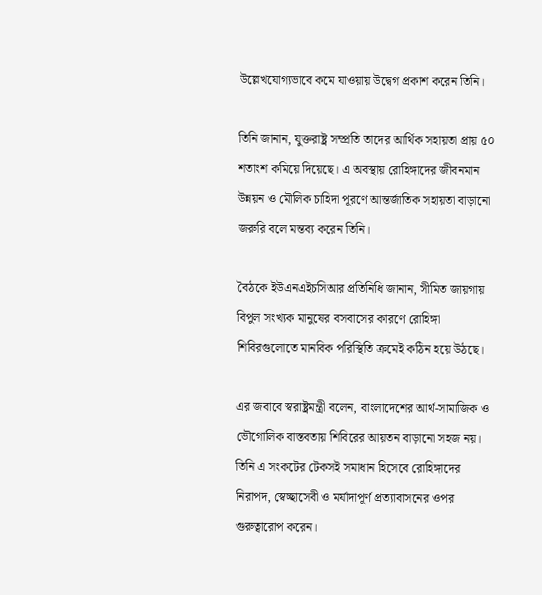উল্লেখযোগ্যভাবে কমে যাওয়ায় উদ্বেগ প্রকাশ করেন তিনি।

তিনি জানান, যুক্তরাষ্ট্র সম্প্রতি তাদের আর্থিক সহায়তা প্রায় ৫০ শতাংশ কমিয়ে দিয়েছে। এ অবস্থায় রোহিঙ্গাদের জীবনমান উন্নয়ন ও মৌলিক চাহিদা পূরণে আন্তর্জাতিক সহায়তা বাড়ানো জরুরি বলে মন্তব্য করেন তিনি।

বৈঠকে ইউএনএইচসিআর প্রতিনিধি জানান, সীমিত জায়গায় বিপুল সংখ্যক মানুষের বসবাসের কারণে রোহিঙ্গা শিবিরগুলোতে মানবিক পরিস্থিতি ক্রমেই কঠিন হয়ে উঠছে।

এর জবাবে স্বরাষ্ট্রমন্ত্রী বলেন, বাংলাদেশের আর্থ-সামাজিক ও ভৌগোলিক বাস্তবতায় শিবিরের আয়তন বাড়ানো সহজ নয়। তিনি এ সংকটের টেকসই সমাধান হিসেবে রোহিঙ্গাদের নিরাপদ, স্বেচ্ছাসেবী ও মর্যাদাপূর্ণ প্রত্যাবাসনের ওপর গুরুত্বারোপ করেন।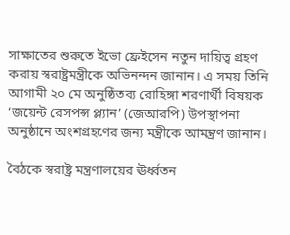সাক্ষাতের শুরুতে ইভো ফ্রেইসেন নতুন দায়িত্ব গ্রহণ করায় স্বরাষ্ট্রমন্ত্রীকে অভিনন্দন জানান। এ সময় তিনি আগামী ২০ মে অনুষ্ঠিতব্য রোহিঙ্গা শরণার্থী বিষয়ক ‘জয়েন্ট রেসপন্স প্ল্যান’ (জেআরপি) উপস্থাপনা অনুষ্ঠানে অংশগ্রহণের জন্য মন্ত্রীকে আমন্ত্রণ জানান।

বৈঠকে স্বরাষ্ট্র মন্ত্রণালয়ের ঊর্ধ্বতন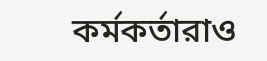কর্মকর্তারাও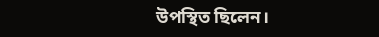উপস্থিত ছিলেন।